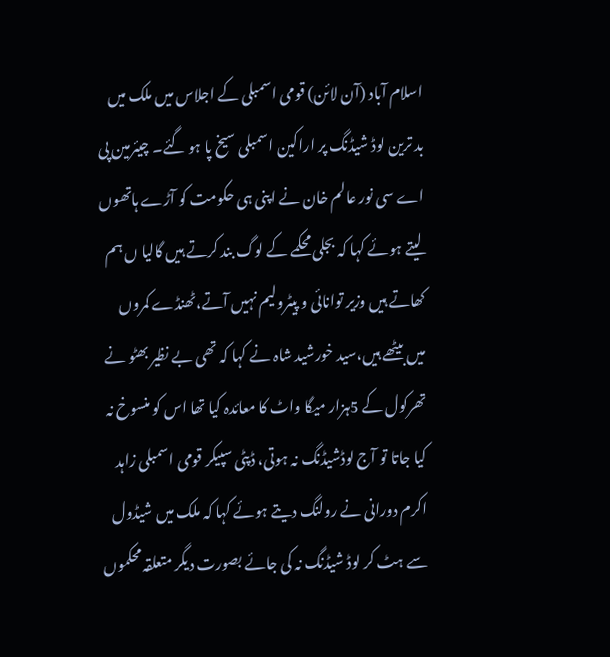اسلام آباد (آن لائن) قومی اسمبلی کے اجلاس میں ملک میں بد ترین لوڈ شیڈنگ پر اراکین اسمبلی سیخ پا ہو گئے۔ چیئرمین پی اے سی نور عالم خان نے اپنی ہی حکومت کو آڑے ہاتھوں لیتے ہوئے کہا کہ بجلی محکمے کے لوگ بند کرتے ہیں گالیا ں ہم کھاتے ہیں وزیر توانائی و پیٹرولیم نہیں آتے،ٹھنڈے کمروں میں بیٹھے ہیں،سید خورشید شاہ نے کہا کہ تھی بے نظیر بھٹو نے تھرکول کے 5ہزار میگا واٹ کا معائدہ کیا تھا اس کو منسوخ نہ کیا جاتا تو آج لوڈشیڈنگ نہ ہوتی، ڈپٹی سپیکر قومی اسمبلی زاہد اکرم دورانی نے رولنگ دیتے ہوئے کہا کہ ملک میں شیڈول سے ہٹ کر لوڈ شیڈنگ نہ کی جائے بصورت دیگر متعلقہ محکموں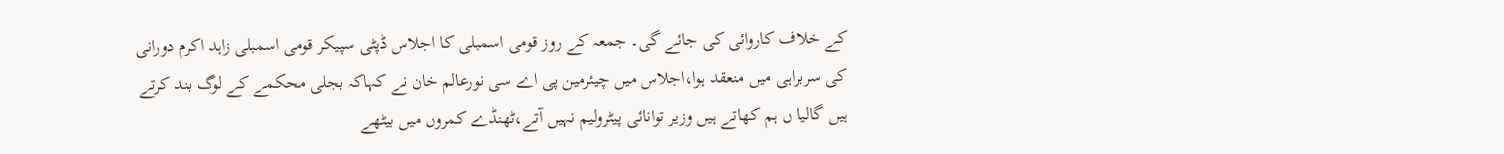کے خلاف کاروائی کی جائے گی۔ جمعہ کے روز قومی اسمبلی کا اجلاس ڈپٹی سپیکر قومی اسمبلی زاہد اکرم دورانی کی سربراہی میں منعقد ہوا،اجلاس میں چیئرمین پی اے سی نورعالم خان نے کہاکہ بجلی محکمے کے لوگ بند کرتے ہیں گالیا ں ہم کھاتے ہیں وزیر توانائی پیٹرولیم نہیں آتے،ٹھنڈے کمروں میں بیٹھے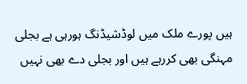ہیں پورے ملک میں لوڈشیڈنگ ہورہی ہے بجلی مہنگی بھی کررہے ہیں اور بجلی دے بھی نہیں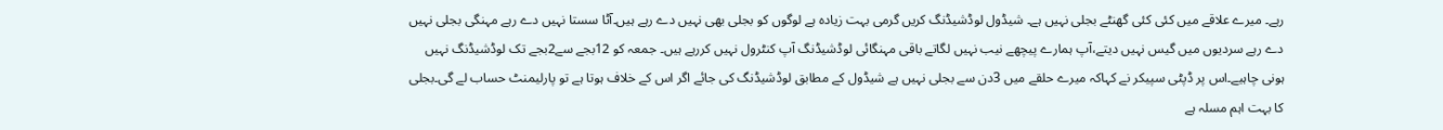رہے۔ میرے علاقے میں کئی کئی گھنٹے بجلی نہیں ہے۔ شیڈول لوڈشیڈنگ کریں گرمی بہت زیادہ ہے لوگوں کو بجلی بھی نہیں دے رہے ہیں۔آٹا سستا نہیں دے رہے مہنگی بجلی نہیں دے رہے سردیوں میں گیس نہیں دیتے،آپ ہمارے پیچھے نیب نہیں لگاتے باقی مہنگائی لوڈشیڈنگ آپ کنٹرول نہیں کررہے ہیں۔ جمعہ کو 12بجے سے2بجے تک لوڈشیڈنگ نہیں ہونی چاہیے۔اس پر ڈپٹی سپیکر نے کہاکہ میرے حلقے میں 3دن سے بجلی نہیں ہے شیڈول کے مطابق لوڈشیڈنگ کی جائے اگر اس کے خلاف ہوتا ہے تو پارلیمنٹ حساب لے گی۔بجلی کا بہت اہم مسلہ ہے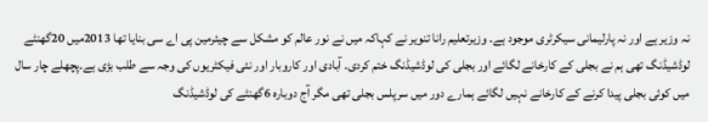نہ وزیر ہے اور نہ پارلیمانی سیکرٹری موجود ہے۔ وزیرتعلیم رانا تنویر نے کہاکہ میں نے نور عالم کو مشکل سے چیئرمین پی اے سی بنایا تھا 2013میں 20گھنٹے لوڈشیڈنگ تھی ہم نے بجلی کے کارخانے لگائے اور بجلی کی لوڈشیڈنگ ختم کردی۔ آبادی اور کاروبار اور نئی فیکٹریوں کی وجہ سے طلب بڑی ہے۔پچھلے چار سال میں کوئی بجلی پیدا کرنے کے کارخانے نہیں لگائے ہمارے دور میں سرپلس بجلی تھی مگر آج دوبارہ 6گھنٹے کی لوڈشیڈنگ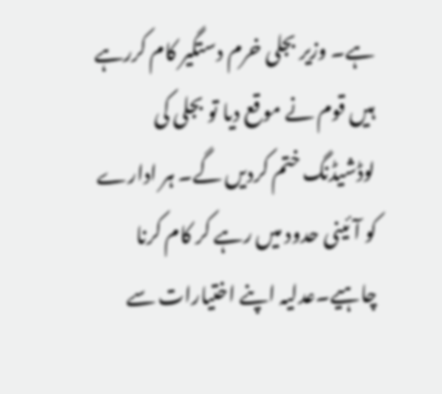ہے۔ وزیر بجلی خرم دستگیر کام کررہے ہیں قوم نے موقع دیا تو بجلی کی لوڈشیڈنگ ختم کردیں گے۔ ہر ادارے کو آئینی حدود میں رہے کر کام کرنا چاہیے۔عدلیہ اپنے اختیارات سے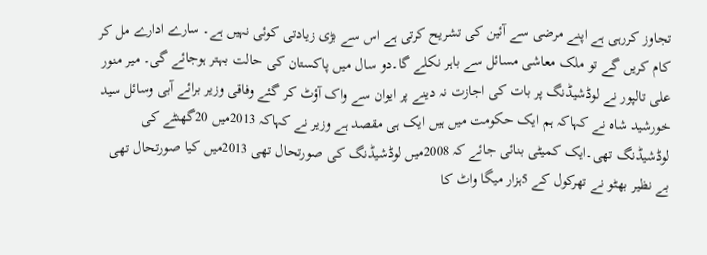تجاوز کررہی ہے اپنے مرضی سے آئین کی تشریح کرتی ہے اس سے بڑی زیادتی کوئی نہیں ہے۔ سارے ادارے مل کر کام کریں گے تو ملک معاشی مسائل سے باہر نکلے گا۔دو سال میں پاکستان کی حالت بہتر ہوجائے گی۔ میر منور علی تالپور نے لوڈشیڈنگ پر بات کی اجازت نہ دینے پر ایوان سے واک آؤٹ کر گئے وفاقی وزیر برائے آبی وسائل سید خورشید شاہ نے کہاکہ ہم ایک حکومت میں ہیں ایک ہی مقصد ہے وزیر نے کہاکہ 2013میں 20گھنٹے کی لوڈشیڈنگ تھی۔ایک کمیٹی بنائی جائے کہ 2008میں لوڈشیڈنگ کی صورتحال تھی 2013میں کیا صورتحال تھی بے نظیر بھٹو نے تھرکول کے 5ہزار میگا واٹ کا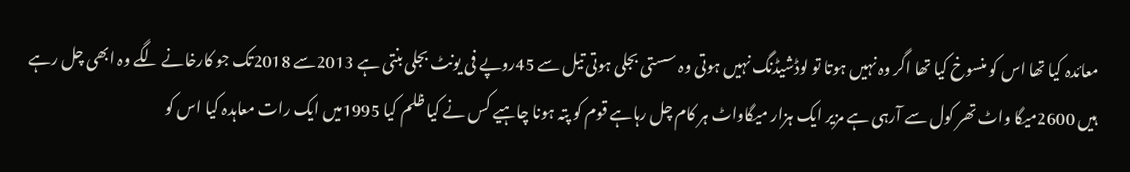معائدہ کیا تھا اس کو منسوخ کیا تھا اگر وہ نہیں ہوتا تو لوڈشیڈنگ نہیں ہوتی وہ سستی بجلی ہوتی تیل سے 45روپے فی یونٹ بجلی بنتی ہے 2013سے 2018تک جو کارخانے لگے وہ ابھی چل رہے ہیں 2600میگا واٹ تھر کول سے آرہی ہے مزیر ایک ہزار میگاواٹ ہر کام چل رہاہے قوم کو پتہ ہونا چاہیے کس نے کیا ظلم کیا 1995میں ایک رات معاہدہ کیا اس کو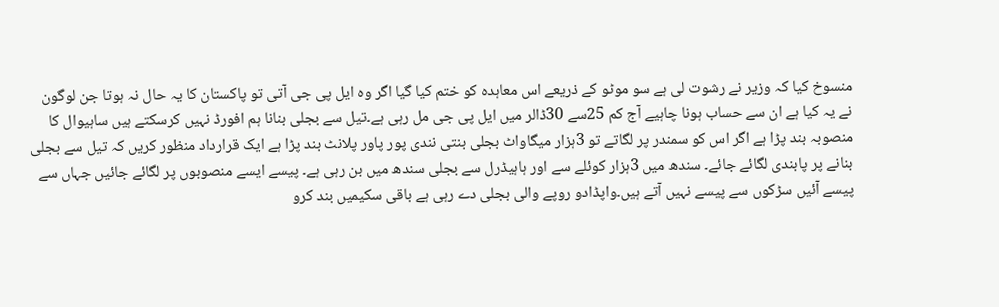منسوخ کیا کہ وزیر نے رشوت لی ہے سو موٹو کے ذریعے اس معاہدہ کو ختم کیا گیا اگر وہ ایل پی جی آتی تو پاکستان کا یہ حال نہ ہوتا جن لوگون نے یہ کیا ہے ان سے حساب ہونا چاہیے آج کم 25سے 30ڈالر میں ایل پی جی مل رہی ہے۔تیل سے بجلی بنانا ہم افورڈ نہیں کرسکتے ہیں ساہیوال کا منصوبہ بند پڑا ہے اگر اس کو سمندر پر لگاتے تو 3ہزار میگاواٹ بجلی بنتی نندی پور پاور پلانٹ بند پڑا ہے ایک قرارداد منظور کریں کہ تیل سے بجلی بنانے پر پابندی لگائے جائے۔ سندھ میں 3ہزار کوئلے سے اور ہاہیڈرل سے بجلی سندھ میں بن رہی ہے۔ پیسے ایسے منصوبوں پر لگائے جائیں جہاں سے پیسے آئیں سڑکوں سے پیسے نہیں آتے ہیں۔واپڈادو روپے والی بجلی دے رہی ہے باقی سکیمیں بند کرو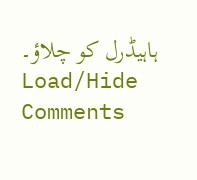ہاہیڈرل کو چلاؤ۔
Load/Hide Comments